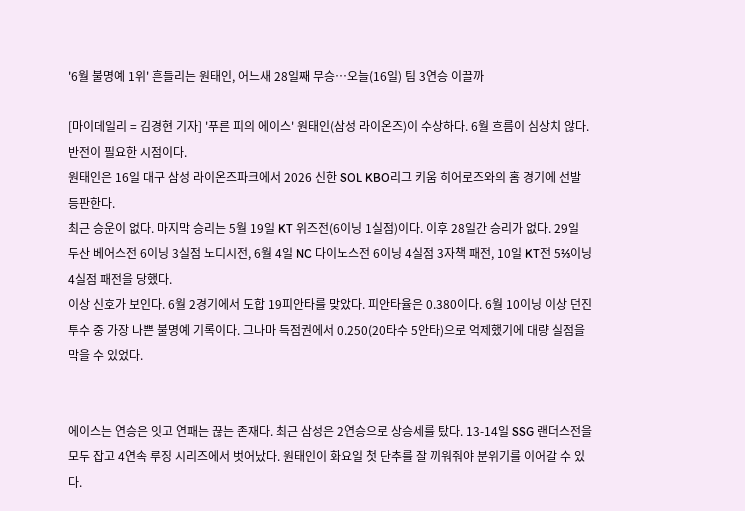'6월 불명예 1위' 흔들리는 원태인, 어느새 28일째 무승…오늘(16일) 팀 3연승 이끌까

[마이데일리 = 김경현 기자] '푸른 피의 에이스' 원태인(삼성 라이온즈)이 수상하다. 6월 흐름이 심상치 않다. 반전이 필요한 시점이다.
원태인은 16일 대구 삼성 라이온즈파크에서 2026 신한 SOL KBO리그 키움 히어로즈와의 홈 경기에 선발 등판한다.
최근 승운이 없다. 마지막 승리는 5월 19일 KT 위즈전(6이닝 1실점)이다. 이후 28일간 승리가 없다. 29일 두산 베어스전 6이닝 3실점 노디시전, 6월 4일 NC 다이노스전 6이닝 4실점 3자책 패전, 10일 KT전 5⅔이닝 4실점 패전을 당했다.
이상 신호가 보인다. 6월 2경기에서 도합 19피안타를 맞았다. 피안타율은 0.380이다. 6월 10이닝 이상 던진 투수 중 가장 나쁜 불명예 기록이다. 그나마 득점권에서 0.250(20타수 5안타)으로 억제했기에 대량 실점을 막을 수 있었다.


에이스는 연승은 잇고 연패는 끊는 존재다. 최근 삼성은 2연승으로 상승세를 탔다. 13-14일 SSG 랜더스전을 모두 잡고 4연속 루징 시리즈에서 벗어났다. 원태인이 화요일 첫 단추를 잘 끼워줘야 분위기를 이어갈 수 있다.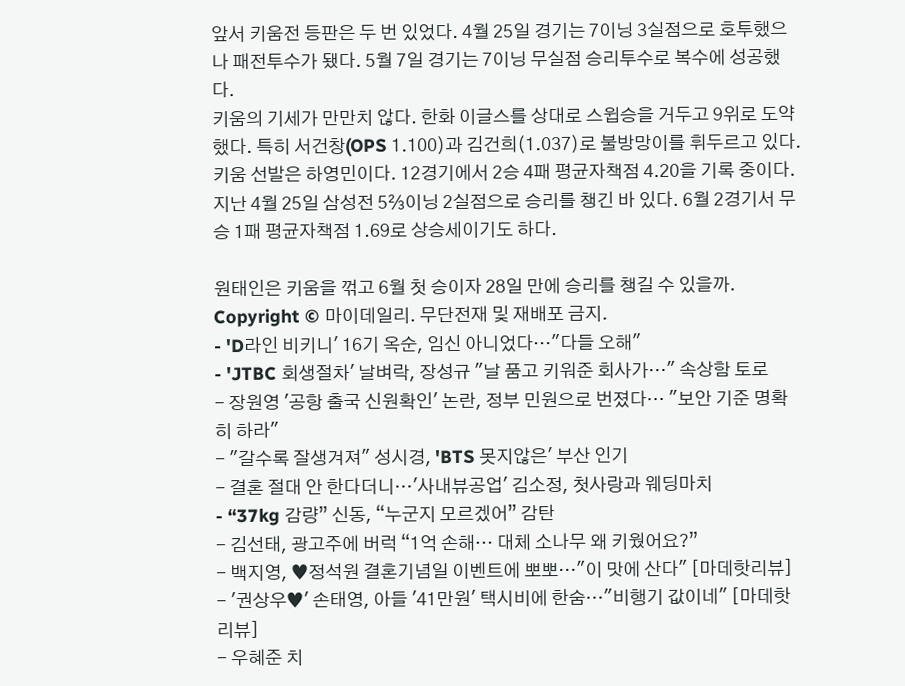앞서 키움전 등판은 두 번 있었다. 4월 25일 경기는 7이닝 3실점으로 호투했으나 패전투수가 됐다. 5월 7일 경기는 7이닝 무실점 승리투수로 복수에 성공했다.
키움의 기세가 만만치 않다. 한화 이글스를 상대로 스윕승을 거두고 9위로 도약했다. 특히 서건창(OPS 1.100)과 김건희(1.037)로 불방망이를 휘두르고 있다.
키움 선발은 하영민이다. 12경기에서 2승 4패 평균자책점 4.20을 기록 중이다. 지난 4월 25일 삼성전 5⅔이닝 2실점으로 승리를 챙긴 바 있다. 6월 2경기서 무승 1패 평균자책점 1.69로 상승세이기도 하다.

원태인은 키움을 꺾고 6월 첫 승이자 28일 만에 승리를 챙길 수 있을까.
Copyright © 마이데일리. 무단전재 및 재배포 금지.
- 'D라인 비키니' 16기 옥순, 임신 아니었다…"다들 오해"
- 'JTBC 회생절차' 날벼락, 장성규 "날 품고 키워준 회사가…" 속상함 토로
- 장원영 '공항 출국 신원확인' 논란, 정부 민원으로 번졌다… "보안 기준 명확히 하라"
- "갈수록 잘생겨져" 성시경, 'BTS 못지않은' 부산 인기
- 결혼 절대 안 한다더니…'사내뷰공업' 김소정, 첫사랑과 웨딩마치
- “37kg 감량” 신동, “누군지 모르겠어” 감탄
- 김선태, 광고주에 버럭 “1억 손해… 대체 소나무 왜 키웠어요?”
- 백지영, ♥정석원 결혼기념일 이벤트에 뽀뽀…"이 맛에 산다" [마데핫리뷰]
- '권상우♥' 손태영, 아들 '41만원' 택시비에 한숨…"비행기 값이네" [마데핫리뷰]
- 우혜준 치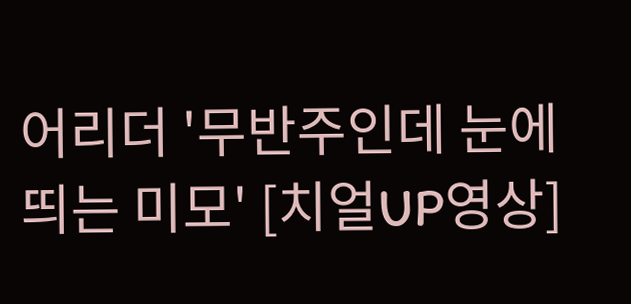어리더 '무반주인데 눈에 띄는 미모' [치얼UP영상]